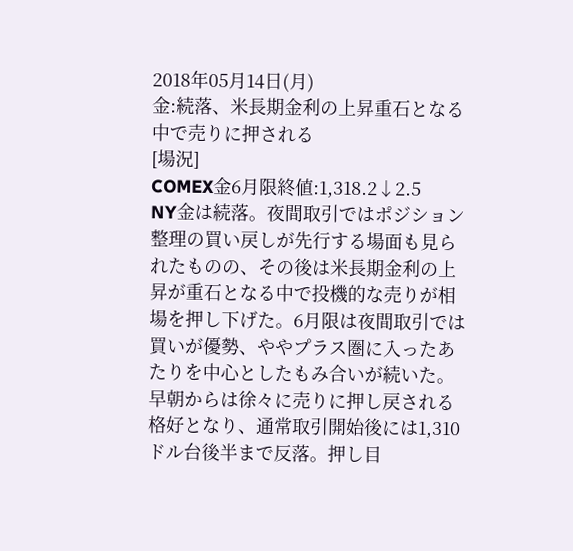2018年05月14日(月)
金:続落、米長期金利の上昇重石となる中で売りに押される
[場況]
COMEX金6月限終値:1,318.2↓2.5
NY金は続落。夜間取引ではポジション整理の買い戻しが先行する場面も見られたものの、その後は米長期金利の上昇が重石となる中で投機的な売りが相場を押し下げた。6月限は夜間取引では買いが優勢、ややプラス圏に入ったあたりを中心としたもみ合いが続いた。早朝からは徐々に売りに押し戻される格好となり、通常取引開始後には1,310ドル台後半まで反落。押し目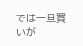では一旦買いが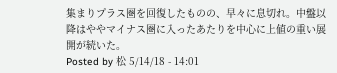集まりプラス圏を回復したものの、早々に息切れ。中盤以降はややマイナス圏に入ったあたりを中心に上値の重い展開が続いた。
Posted by 松 5/14/18 - 14:01